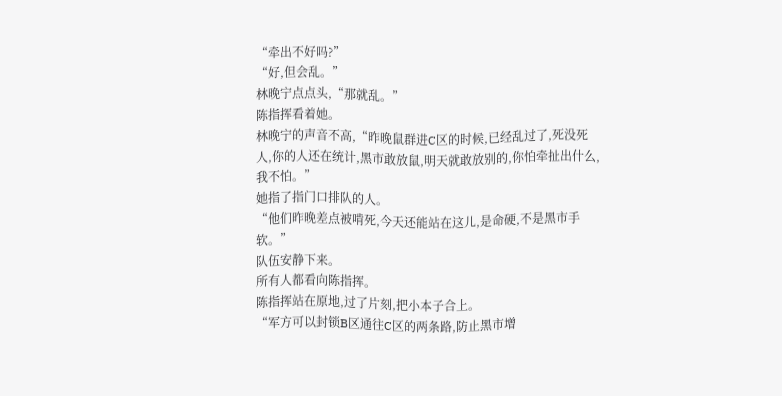“牵出不好吗?”
“好,但会乱。”
林晚宁点点头,“那就乱。”
陈指挥看着她。
林晚宁的声音不高,“昨晚鼠群进C区的时候,已经乱过了,死没死人,你的人还在统计,黑市敢放鼠,明天就敢放别的,你怕牵扯出什么,我不怕。”
她指了指门口排队的人。
“他们昨晚差点被啃死,今天还能站在这儿,是命硬,不是黑市手软。”
队伍安静下来。
所有人都看向陈指挥。
陈指挥站在原地,过了片刻,把小本子合上。
“军方可以封锁B区通往C区的两条路,防止黑市增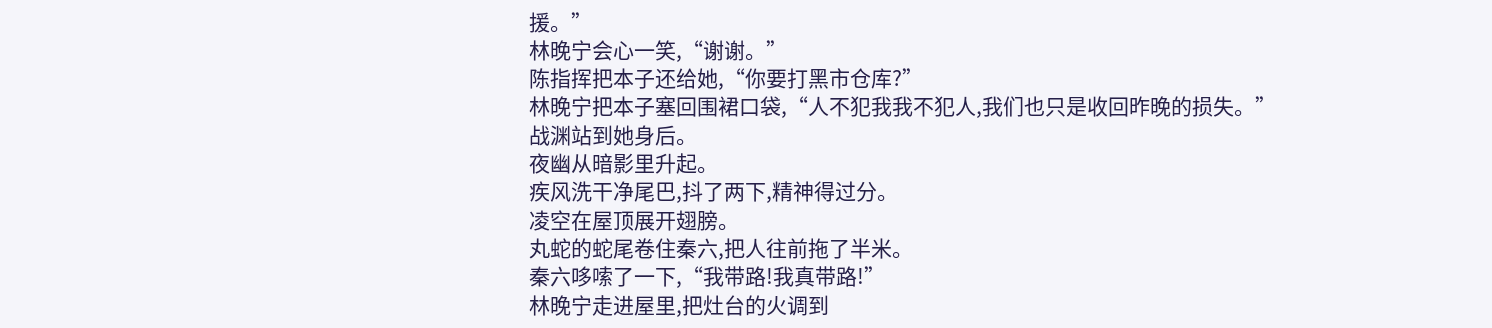援。”
林晚宁会心一笑,“谢谢。”
陈指挥把本子还给她,“你要打黑市仓库?”
林晚宁把本子塞回围裙口袋,“人不犯我我不犯人,我们也只是收回昨晚的损失。”
战渊站到她身后。
夜幽从暗影里升起。
疾风洗干净尾巴,抖了两下,精神得过分。
凌空在屋顶展开翅膀。
丸蛇的蛇尾卷住秦六,把人往前拖了半米。
秦六哆嗦了一下,“我带路!我真带路!”
林晚宁走进屋里,把灶台的火调到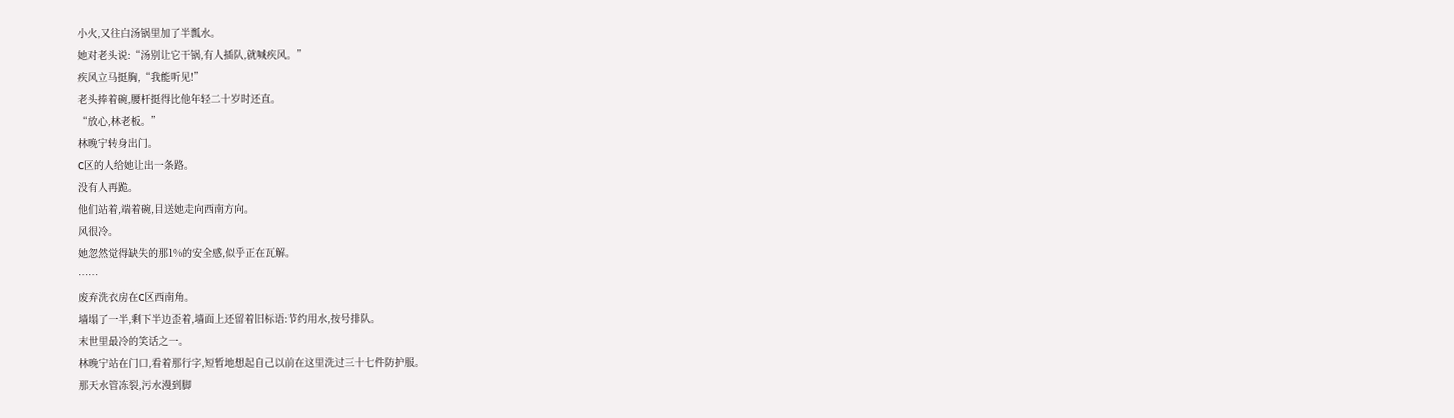小火,又往白汤锅里加了半瓢水。
她对老头说:“汤别让它干锅,有人插队,就喊疾风。”
疾风立马挺胸,“我能听见!”
老头捧着碗,腰杆挺得比他年轻二十岁时还直。
“放心,林老板。”
林晚宁转身出门。
C区的人给她让出一条路。
没有人再跪。
他们站着,端着碗,目送她走向西南方向。
风很冷。
她忽然觉得缺失的那1%的安全感,似乎正在瓦解。
……
废弃洗衣房在C区西南角。
墙塌了一半,剩下半边歪着,墙面上还留着旧标语:节约用水,按号排队。
末世里最冷的笑话之一。
林晚宁站在门口,看着那行字,短暂地想起自己以前在这里洗过三十七件防护服。
那天水管冻裂,污水漫到脚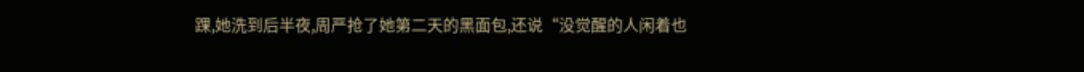踝,她洗到后半夜,周严抢了她第二天的黑面包,还说“没觉醒的人闲着也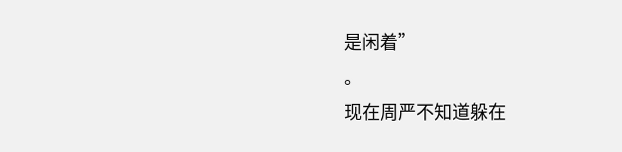是闲着”
。
现在周严不知道躲在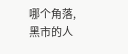哪个角落,黑市的人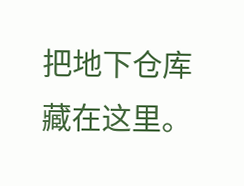把地下仓库藏在这里。